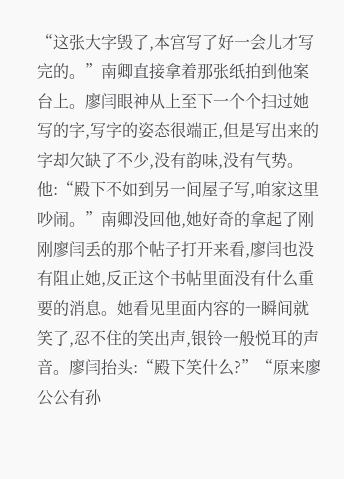“这张大字毁了,本宫写了好一会儿才写完的。”南卿直接拿着那张纸拍到他案台上。廖闫眼神从上至下一个个扫过她写的字,写字的姿态很端正,但是写出来的字却欠缺了不少,没有韵味,没有气势。他:“殿下不如到另一间屋子写,咱家这里吵闹。”南卿没回他,她好奇的拿起了刚刚廖闫丢的那个帖子打开来看,廖闫也没有阻止她,反正这个书帖里面没有什么重要的消息。她看见里面内容的一瞬间就笑了,忍不住的笑出声,银铃一般悦耳的声音。廖闫抬头:“殿下笑什么?”“原来廖公公有孙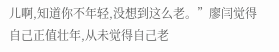儿啊,知道你不年轻,没想到这么老。”廖闫觉得自己正值壮年,从未觉得自己老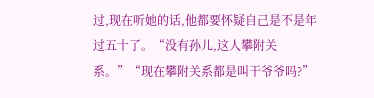过,现在听她的话,他都要怀疑自己是不是年过五十了。“没有孙儿,这人攀附关系。”“现在攀附关系都是叫干爷爷吗?”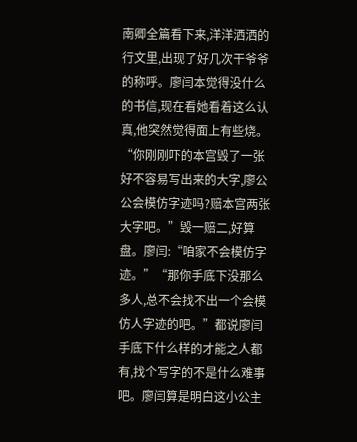南卿全篇看下来,洋洋洒洒的行文里,出现了好几次干爷爷的称呼。廖闫本觉得没什么的书信,现在看她看着这么认真,他突然觉得面上有些烧。“你刚刚吓的本宫毁了一张好不容易写出来的大字,廖公公会模仿字迹吗?赔本宫两张大字吧。”毁一赔二,好算盘。廖闫:“咱家不会模仿字迹。”“那你手底下没那么多人,总不会找不出一个会模仿人字迹的吧。”都说廖闫手底下什么样的才能之人都有,找个写字的不是什么难事吧。廖闫算是明白这小公主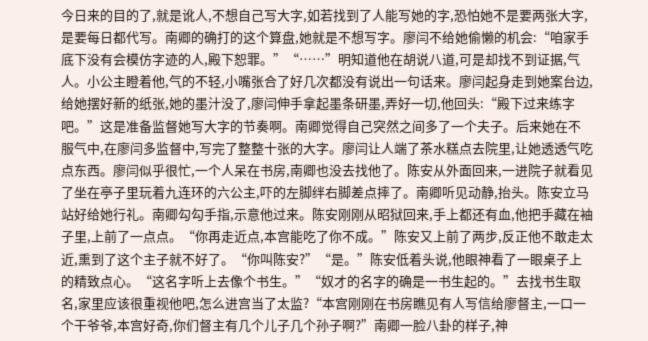今日来的目的了,就是讹人,不想自己写大字,如若找到了人能写她的字,恐怕她不是要两张大字,是要每日都代写。南卿的确打的这个算盘,她就是不想写字。廖闫不给她偷懒的机会:“咱家手底下没有会模仿字迹的人,殿下恕罪。”“……”明知道他在胡说八道,可是却找不到证据,气人。小公主瞪着他,气的不轻,小嘴张合了好几次都没有说出一句话来。廖闫起身走到她案台边,给她摆好新的纸张,她的墨汁没了,廖闫伸手拿起墨条研墨,弄好一切,他回头:“殿下过来练字吧。”这是准备监督她写大字的节奏啊。南卿觉得自己突然之间多了一个夫子。后来她在不服气中,在廖闫多监督中,写完了整整十张的大字。廖闫让人端了茶水糕点去院里,让她透透气吃点东西。廖闫似乎很忙,一个人呆在书房,南卿也没去找他了。陈安从外面回来,一进院子就看见了坐在亭子里玩着九连环的六公主,吓的左脚绊右脚差点摔了。南卿听见动静,抬头。陈安立马站好给她行礼。南卿勾勾手指,示意他过来。陈安刚刚从昭狱回来,手上都还有血,他把手藏在袖子里,上前了一点点。“你再走近点,本宫能吃了你不成。”陈安又上前了两步,反正他不敢走太近,熏到了这个主子就不好了。“你叫陈安?”“是。”陈安低着头说,他眼神看了一眼桌子上的精致点心。“这名字听上去像个书生。”“奴才的名字的确是一书生起的。”去找书生取名,家里应该很重视他吧,怎么进宫当了太监?“本宫刚刚在书房瞧见有人写信给廖督主,一口一个干爷爷,本宫好奇,你们督主有几个儿子几个孙子啊?”南卿一脸八卦的样子,神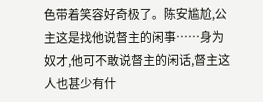色带着笑容好奇极了。陈安尴尬,公主这是找他说督主的闲事……身为奴才,他可不敢说督主的闲话,督主这人也甚少有什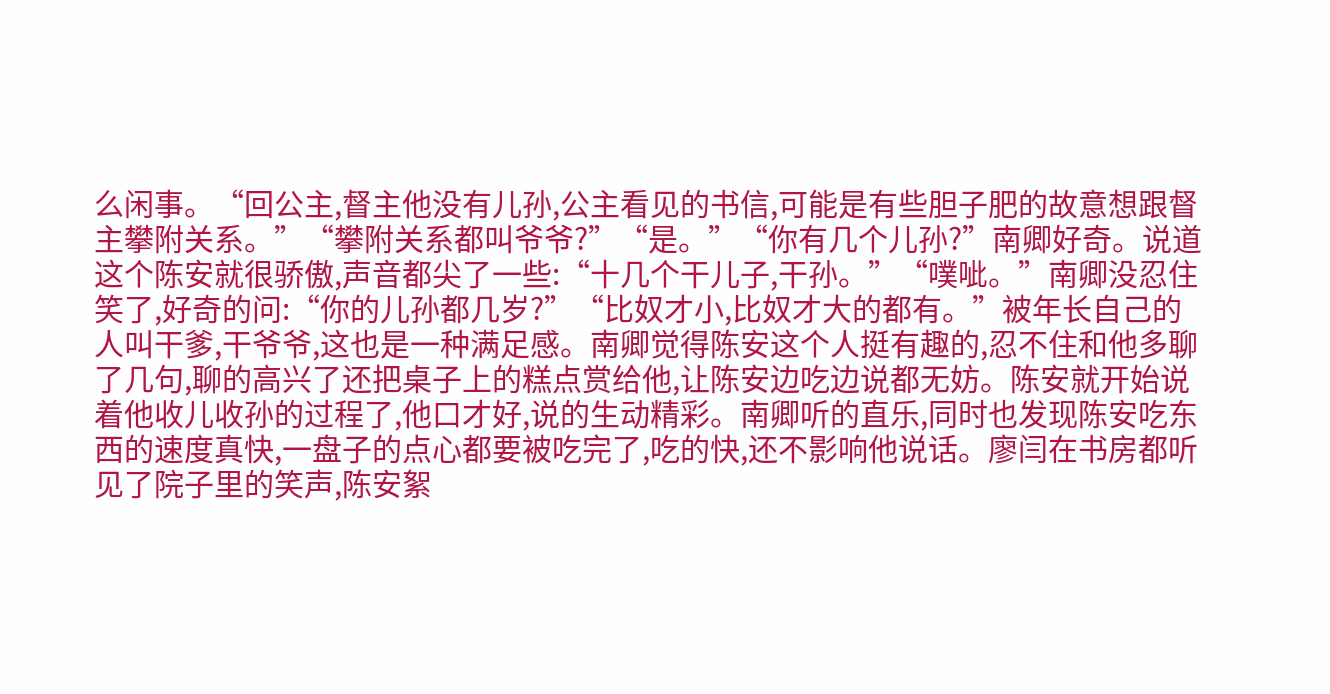么闲事。“回公主,督主他没有儿孙,公主看见的书信,可能是有些胆子肥的故意想跟督主攀附关系。”“攀附关系都叫爷爷?”“是。”“你有几个儿孙?”南卿好奇。说道这个陈安就很骄傲,声音都尖了一些:“十几个干儿子,干孙。”“噗呲。”南卿没忍住笑了,好奇的问:“你的儿孙都几岁?”“比奴才小,比奴才大的都有。”被年长自己的人叫干爹,干爷爷,这也是一种满足感。南卿觉得陈安这个人挺有趣的,忍不住和他多聊了几句,聊的高兴了还把桌子上的糕点赏给他,让陈安边吃边说都无妨。陈安就开始说着他收儿收孙的过程了,他口才好,说的生动精彩。南卿听的直乐,同时也发现陈安吃东西的速度真快,一盘子的点心都要被吃完了,吃的快,还不影响他说话。廖闫在书房都听见了院子里的笑声,陈安絮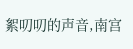絮叨叨的声音,南宫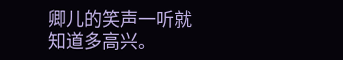卿儿的笑声一听就知道多高兴。